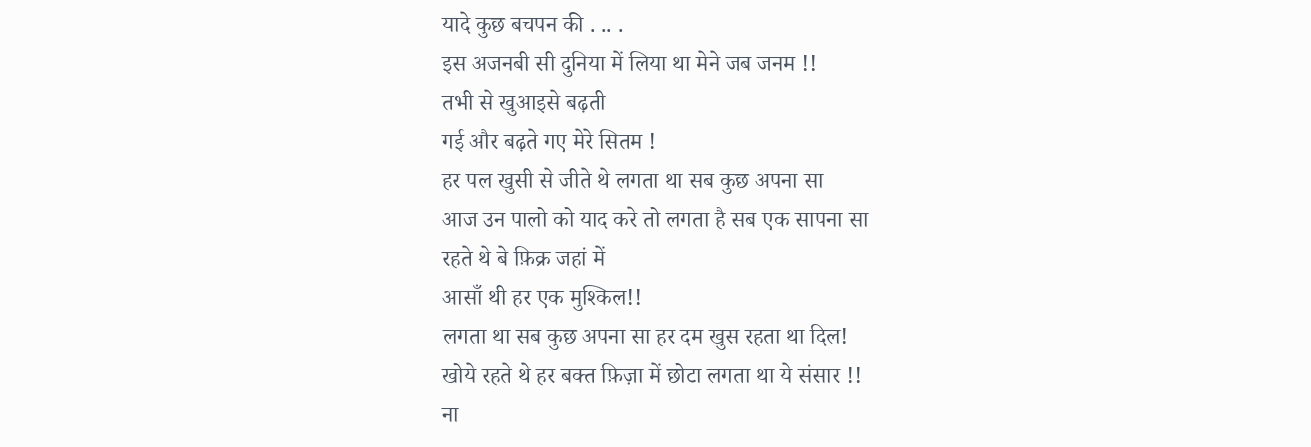यादे कुछ बचपन की . .. .
इस अजनबी सी दुनिया में लिया था मेने जब जनम !!
तभी से खुआइसे बढ़ती
गई और बढ़ते गए मेरे सितम !
हर पल खुसी से जीते थे लगता था सब कुछ अपना सा
आज उन पालो को याद करे तो लगता है सब एक सापना सा
रहते थे बे फ़िक्र जहां में
आसाँ थी हर एक मुश्किल!!
लगता था सब कुछ अपना सा हर दम खुस रहता था दिल!
खोये रहते थे हर बक्त फ़िज़ा में छोटा लगता था ये संसार !!
ना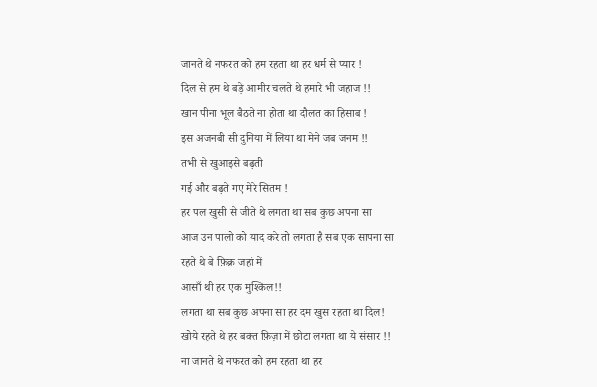जानते थे नफरत को हम रहता था हर धर्म से प्यार !
दिल से हम थे बड़े आमीर चलते थे हमारे भी जहाज !!
खान पीना भूल बैठते ना होता था दौलत का हिसाब !
इस अजनबी सी दुनिया में लिया था मेने जब जनम !!
तभी से खुआइसे बढ़ती
गई और बढ़ते गए मेरे सितम !
हर पल खुसी से जीते थे लगता था सब कुछ अपना सा
आज उन पालो को याद करे तो लगता है सब एक सापना सा
रहते थे बे फ़िक्र जहां में
आसाँ थी हर एक मुश्किल!!
लगता था सब कुछ अपना सा हर दम खुस रहता था दिल!
खोये रहते थे हर बक्त फ़िज़ा में छोटा लगता था ये संसार !!
ना जानते थे नफरत को हम रहता था हर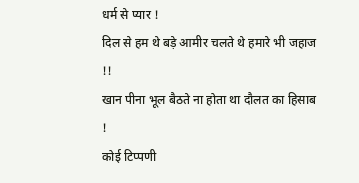धर्म से प्यार !
दिल से हम थे बड़े आमीर चलते थे हमारे भी जहाज !!
खान पीना भूल बैठते ना होता था दौलत का हिसाब !
कोई टिप्पणी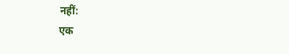नहीं:
एक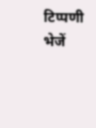टिप्पणी भेजें